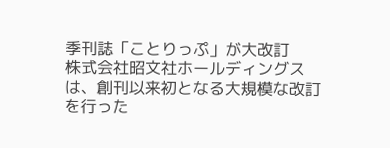季刊誌「ことりっぷ」が大改訂
株式会社昭文社ホールディングスは、創刊以来初となる大規模な改訂を行った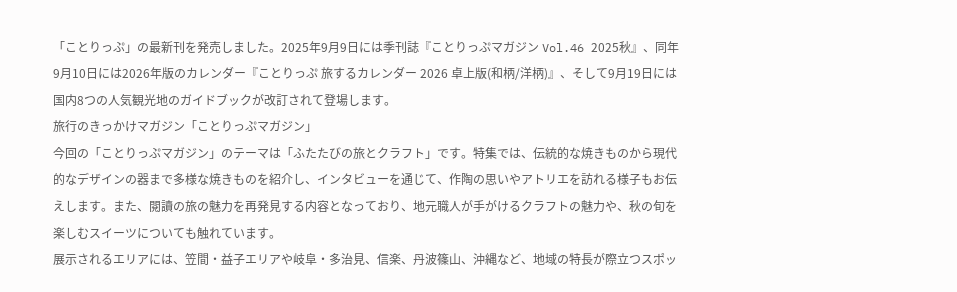「ことりっぷ」の最新刊を発売しました。2025年9月9日には季刊誌『ことりっぷマガジン Vol.46 2025秋』、同年9月10日には2026年版のカレンダー『ことりっぷ 旅するカレンダー 2026 卓上版(和柄/洋柄)』、そして9月19日には国内8つの人気観光地のガイドブックが改訂されて登場します。
旅行のきっかけマガジン「ことりっぷマガジン」
今回の「ことりっぷマガジン」のテーマは「ふたたびの旅とクラフト」です。特集では、伝統的な焼きものから現代的なデザインの器まで多様な焼きものを紹介し、インタビューを通じて、作陶の思いやアトリエを訪れる様子もお伝えします。また、閱讀の旅の魅力を再発見する内容となっており、地元職人が手がけるクラフトの魅力や、秋の旬を楽しむスイーツについても触れています。
展示されるエリアには、笠間・益子エリアや岐阜・多治見、信楽、丹波篠山、沖縄など、地域の特長が際立つスポッ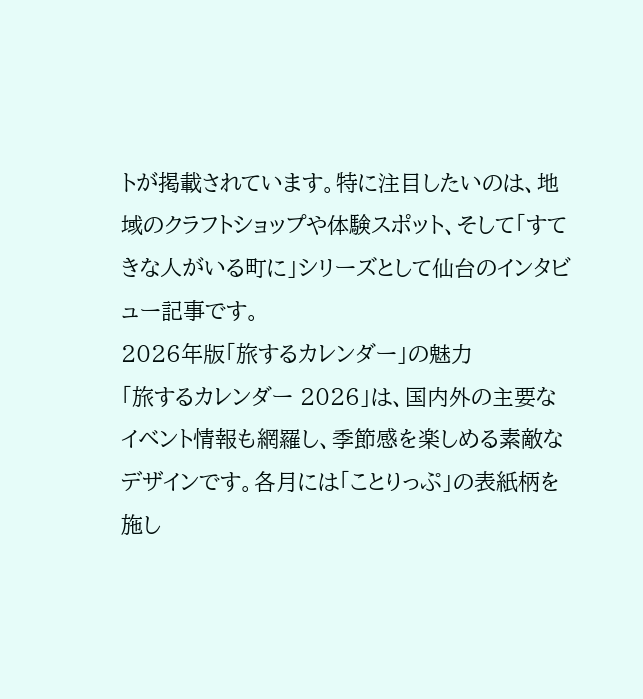トが掲載されています。特に注目したいのは、地域のクラフトショップや体験スポット、そして「すてきな人がいる町に」シリーズとして仙台のインタビュー記事です。
2026年版「旅するカレンダー」の魅力
「旅するカレンダー 2026」は、国内外の主要なイベント情報も網羅し、季節感を楽しめる素敵なデザインです。各月には「ことりっぷ」の表紙柄を施し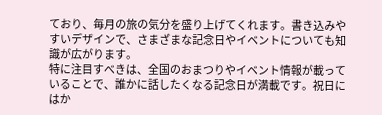ており、毎月の旅の気分を盛り上げてくれます。書き込みやすいデザインで、さまざまな記念日やイベントについても知識が広がります。
特に注目すべきは、全国のおまつりやイベント情報が載っていることで、誰かに話したくなる記念日が満載です。祝日にはか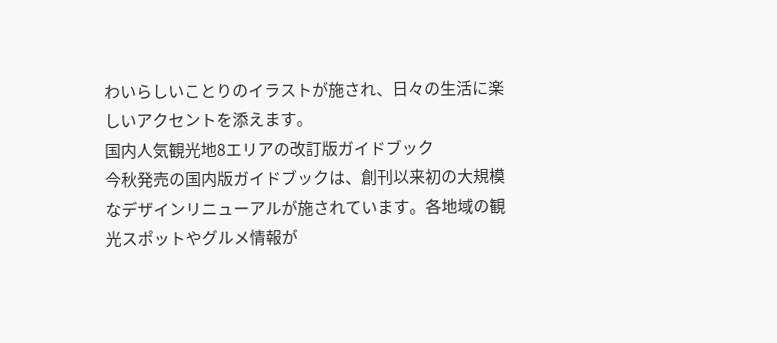わいらしいことりのイラストが施され、日々の生活に楽しいアクセントを添えます。
国内人気観光地8エリアの改訂版ガイドブック
今秋発売の国内版ガイドブックは、創刊以来初の大規模なデザインリニューアルが施されています。各地域の観光スポットやグルメ情報が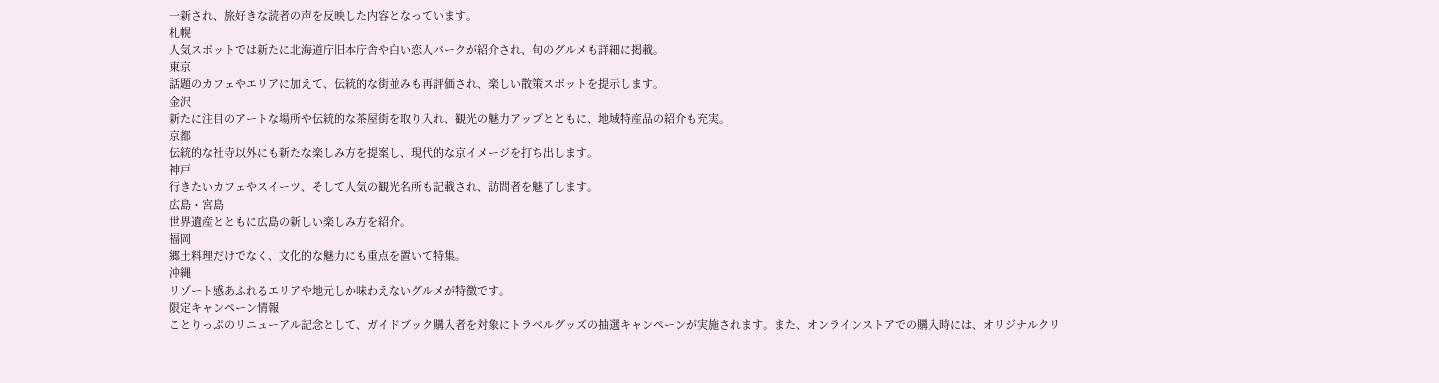一新され、旅好きな読者の声を反映した内容となっています。
札幌
人気スポットでは新たに北海道庁旧本庁舎や白い恋人パークが紹介され、旬のグルメも詳細に掲載。
東京
話題のカフェやエリアに加えて、伝統的な街並みも再評価され、楽しい散策スポットを提示します。
金沢
新たに注目のアートな場所や伝統的な茶屋街を取り入れ、観光の魅力アップとともに、地域特産品の紹介も充実。
京都
伝統的な社寺以外にも新たな楽しみ方を提案し、現代的な京イメージを打ち出します。
神戸
行きたいカフェやスイーツ、そして人気の観光名所も記載され、訪問者を魅了します。
広島・宮島
世界遺産とともに広島の新しい楽しみ方を紹介。
福岡
郷土料理だけでなく、文化的な魅力にも重点を置いて特集。
沖縄
リゾート感あふれるエリアや地元しか味わえないグルメが特徴です。
限定キャンペーン情報
ことりっぷのリニューアル記念として、ガイドブック購入者を対象にトラベルグッズの抽選キャンペーンが実施されます。また、オンラインストアでの購入時には、オリジナルクリ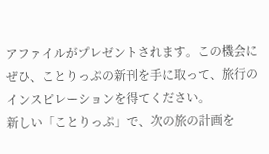アファイルがプレゼントされます。この機会にぜひ、ことりっぷの新刊を手に取って、旅行のインスピレーションを得てください。
新しい「ことりっぷ」で、次の旅の計画を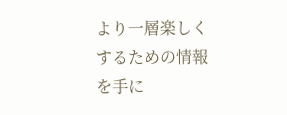より一層楽しくするための情報を手に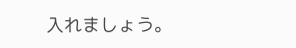入れましょう。